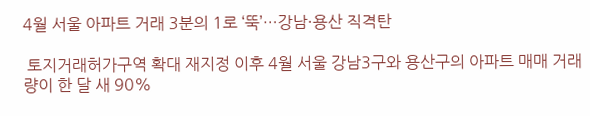4월 서울 아파트 거래 3분의 1로 ‘뚝’…강남·용산 직격탄

 토지거래허가구역 확대 재지정 이후 4월 서울 강남3구와 용산구의 아파트 매매 거래량이 한 달 새 90%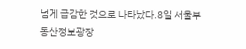넘게 급감한 것으로 나타났다.8일 서울부동산정보광장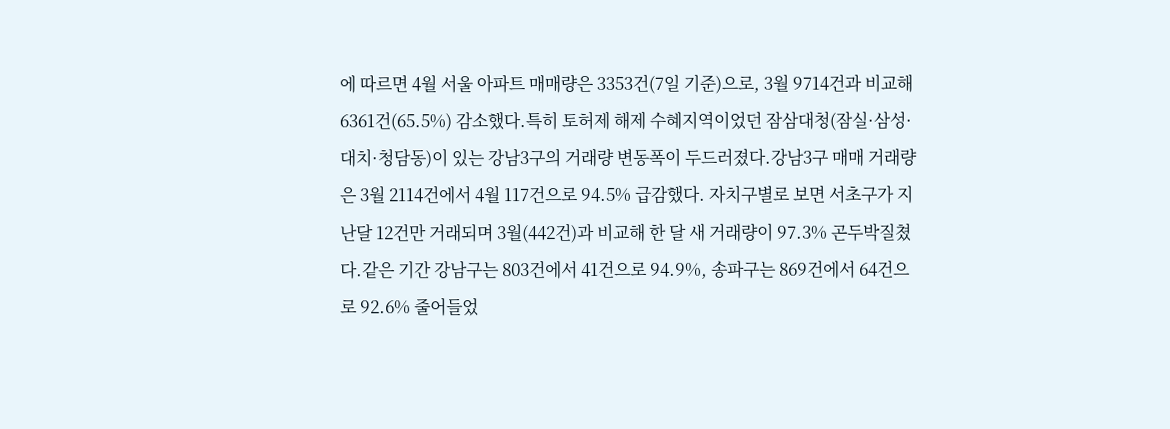에 따르면 4월 서울 아파트 매매량은 3353건(7일 기준)으로, 3월 9714건과 비교해 6361건(65.5%) 감소했다.특히 토허제 해제 수혜지역이었던 잠삼대청(잠실·삼성·대치·청담동)이 있는 강남3구의 거래량 변동폭이 두드러졌다.강남3구 매매 거래량은 3월 2114건에서 4월 117건으로 94.5% 급감했다. 자치구별로 보면 서초구가 지난달 12건만 거래되며 3월(442건)과 비교해 한 달 새 거래량이 97.3% 곤두박질쳤다.같은 기간 강남구는 803건에서 41건으로 94.9%, 송파구는 869건에서 64건으로 92.6% 줄어들었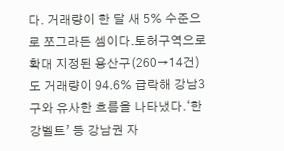다. 거래량이 한 달 새 5% 수준으로 쪼그라든 셈이다.토허구역으로 확대 지정된 용산구(260→14건)도 거래량이 94.6% 급락해 강남3구와 유사한 흐름을 나타냈다.‘한강벨트’ 등 강남권 자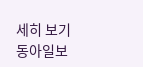세히 보기
동아일보